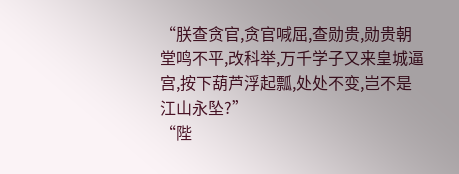“朕查贪官,贪官喊屈,查勋贵,勋贵朝堂鸣不平,改科举,万千学子又来皇城逼宫,按下葫芦浮起瓢,处处不变,岂不是江山永坠?”
“陛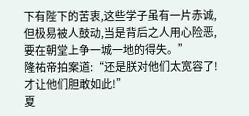下有陛下的苦衷,这些学子虽有一片赤诚,但极易被人鼓动,当是背后之人用心险恶,要在朝堂上争一城一地的得失。”
隆祐帝拍案道:“还是朕对他们太宽容了!才让他们胆敢如此!”
夏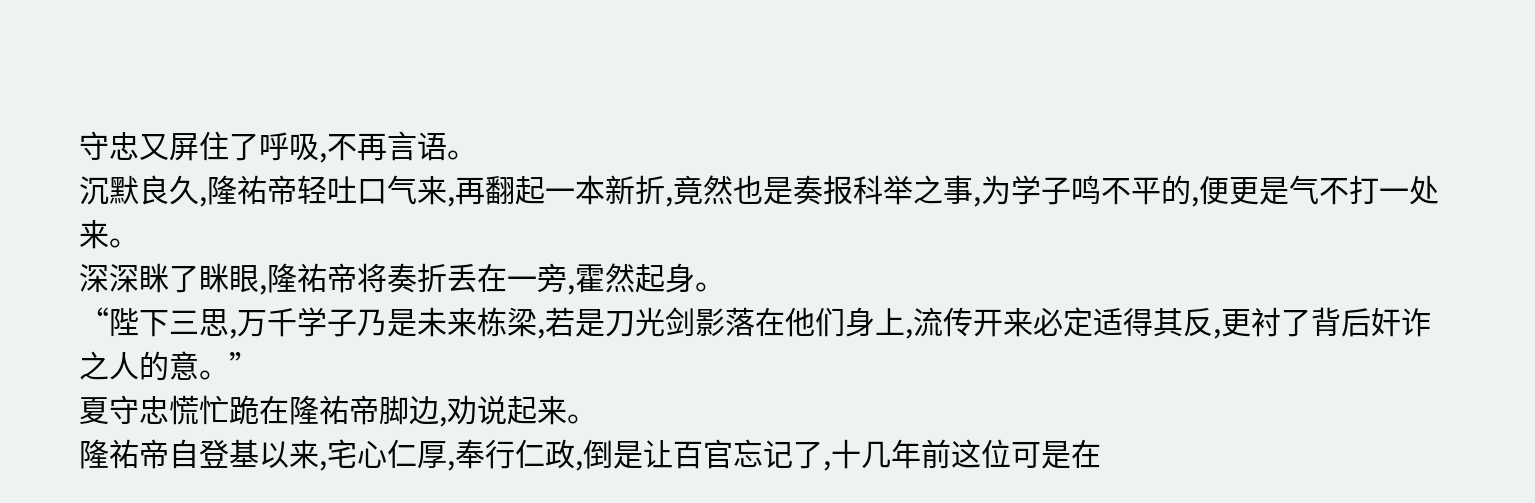守忠又屏住了呼吸,不再言语。
沉默良久,隆祐帝轻吐口气来,再翻起一本新折,竟然也是奏报科举之事,为学子鸣不平的,便更是气不打一处来。
深深眯了眯眼,隆祐帝将奏折丢在一旁,霍然起身。
“陛下三思,万千学子乃是未来栋梁,若是刀光剑影落在他们身上,流传开来必定适得其反,更衬了背后奸诈之人的意。”
夏守忠慌忙跪在隆祐帝脚边,劝说起来。
隆祐帝自登基以来,宅心仁厚,奉行仁政,倒是让百官忘记了,十几年前这位可是在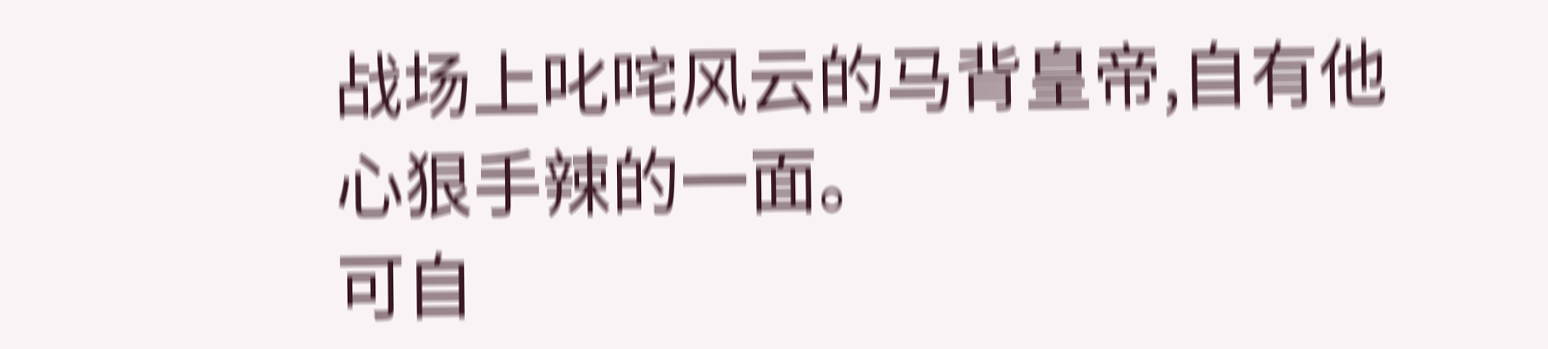战场上叱咤风云的马背皇帝,自有他心狠手辣的一面。
可自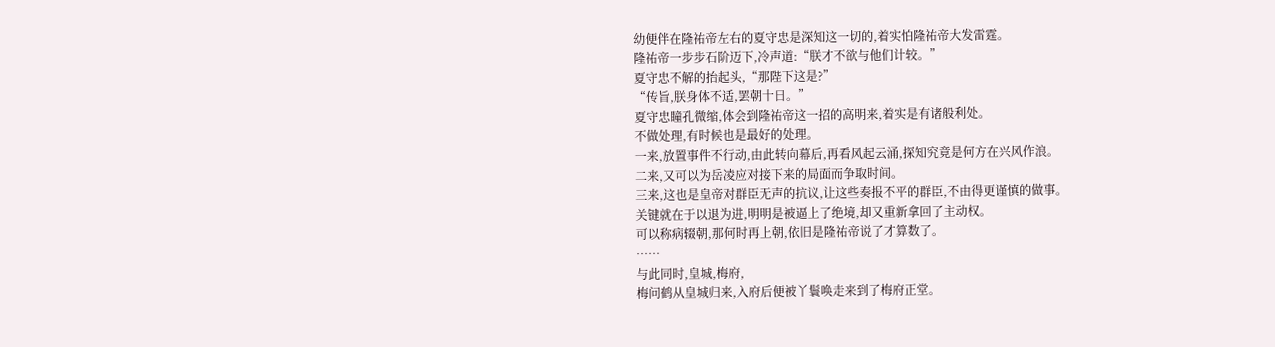幼便伴在隆祐帝左右的夏守忠是深知这一切的,着实怕隆祐帝大发雷霆。
隆祐帝一步步石阶迈下,冷声道:“朕才不欲与他们计较。”
夏守忠不解的抬起头,“那陛下这是?”
“传旨,朕身体不适,罢朝十日。”
夏守忠瞳孔微缩,体会到隆祐帝这一招的高明来,着实是有诸般利处。
不做处理,有时候也是最好的处理。
一来,放置事件不行动,由此转向幕后,再看风起云涌,探知究竟是何方在兴风作浪。
二来,又可以为岳凌应对接下来的局面而争取时间。
三来,这也是皇帝对群臣无声的抗议,让这些奏报不平的群臣,不由得更谨慎的做事。
关键就在于以退为进,明明是被逼上了绝境,却又重新拿回了主动权。
可以称病辍朝,那何时再上朝,依旧是隆祐帝说了才算数了。
……
与此同时,皇城,梅府,
梅问鹤从皇城归来,入府后便被丫鬟唤走来到了梅府正堂。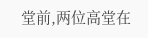堂前,两位高堂在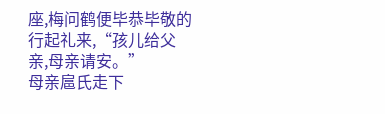座,梅问鹤便毕恭毕敬的行起礼来,“孩儿给父亲,母亲请安。”
母亲扈氏走下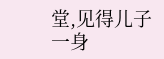堂,见得儿子一身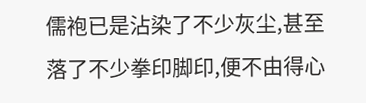儒袍已是沾染了不少灰尘,甚至落了不少拳印脚印,便不由得心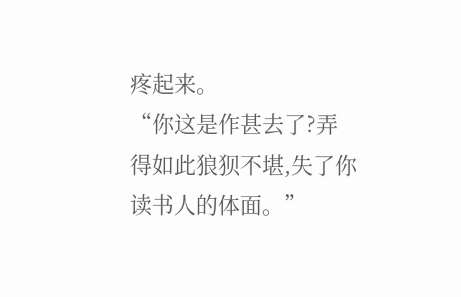疼起来。
“你这是作甚去了?弄得如此狼狈不堪,失了你读书人的体面。”